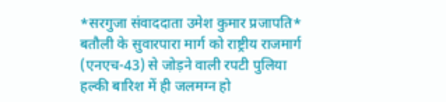*सरगुजा संवाददाता उमेश कुमार प्रजापति* बतौली के सुवारपारा मार्ग को राष्ट्रीय राजमार्ग (एनएच-43) से जोड़ने वाली रपटी पुलिया हल्की बारिश में ही जलमग्न हो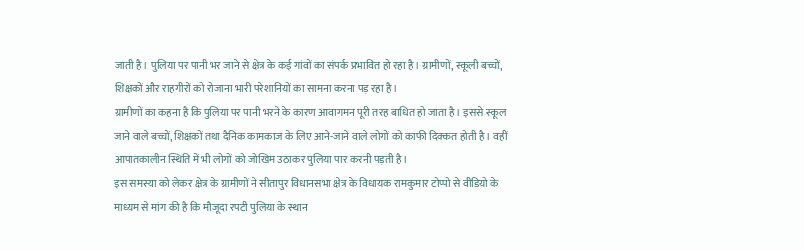जाती है। पुलिया पर पानी भर जाने से क्षेत्र के कई गांवों का संपर्क प्रभावित हो रहा है। ग्रामीणों, स्कूली बच्चों, शिक्षकों और राहगीरों को रोजाना भारी परेशानियों का सामना करना पड़ रहा है।
ग्रामीणों का कहना है कि पुलिया पर पानी भरने के कारण आवागमन पूरी तरह बाधित हो जाता है। इससे स्कूल जाने वाले बच्चों, शिक्षकों तथा दैनिक कामकाज के लिए आने-जाने वाले लोगों को काफी दिक्कत होती है। वहीं आपातकालीन स्थिति में भी लोगों को जोखिम उठाकर पुलिया पार करनी पड़ती है।
इस समस्या को लेकर क्षेत्र के ग्रामीणों ने सीतापुर विधानसभा क्षेत्र के विधायक रामकुमार टोप्पो से वीडियो के माध्यम से मांग की है कि मौजूदा रपटी पुलिया के स्थान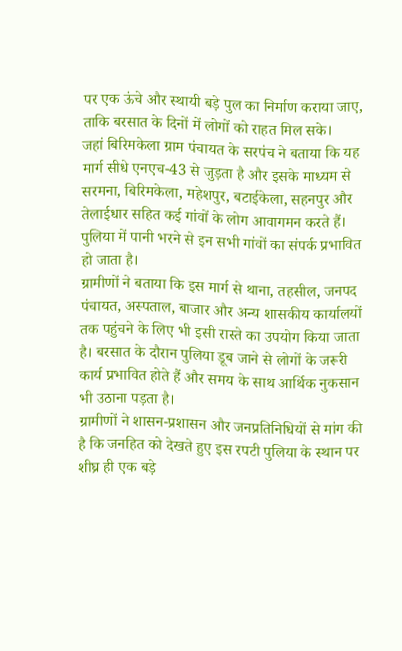पर एक ऊंचे और स्थायी बड़े पुल का निर्माण कराया जाए, ताकि बरसात के दिनों में लोगों को राहत मिल सके।
जहां बिरिमकेला ग्राम पंचायत के सरपंच ने बताया कि यह मार्ग सीधे एनएच-43 से जुड़ता है और इसके माध्यम से सरमना, बिरिमकेला, महेशपुर, बटाईकेला, सहनपुर और तेलाईधार सहित कई गांवों के लोग आवागमन करते हैं। पुलिया में पानी भरने से इन सभी गांवों का संपर्क प्रभावित हो जाता है।
ग्रामीणों ने बताया कि इस मार्ग से थाना, तहसील, जनपद पंचायत, अस्पताल, बाजार और अन्य शासकीय कार्यालयों तक पहुंचने के लिए भी इसी रास्ते का उपयोग किया जाता है। बरसात के दौरान पुलिया डूब जाने से लोगों के जरूरी कार्य प्रभावित होते हैं और समय के साथ आर्थिक नुकसान भी उठाना पड़ता है।
ग्रामीणों ने शासन-प्रशासन और जनप्रतिनिधियों से मांग की है कि जनहित को देखते हुए इस रपटी पुलिया के स्थान पर शीघ्र ही एक बड़े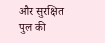और सुरक्षित पुल की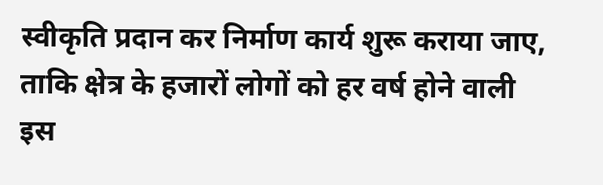स्वीकृति प्रदान कर निर्माण कार्य शुरू कराया जाए, ताकि क्षेत्र के हजारों लोगों को हर वर्ष होने वाली इस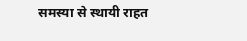समस्या से स्थायी राहत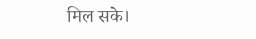मिल सके।